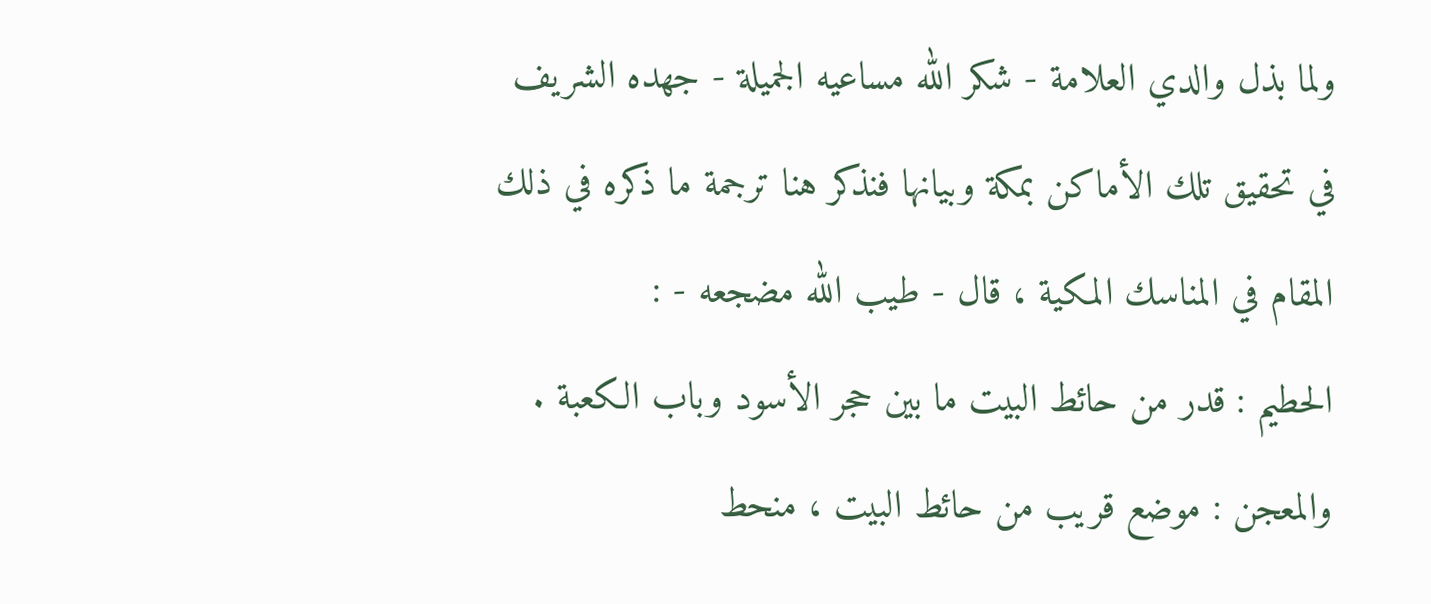ولما بذل والدي العلامة - شكر الله مساعيه الجميلة - جهده الشريف
في تحقيق تلك الأماكن بمكة وبيانها فنذكر هنا ترجمة ما ذكره في ذلك
المقام في المناسك المكية ، قال - طيب الله مضجعه - :
الحطيم : قدر من حائط البيت ما بين حجر الأسود وباب الكعبة .
والمعجن : موضع قريب من حائط البيت ، منحط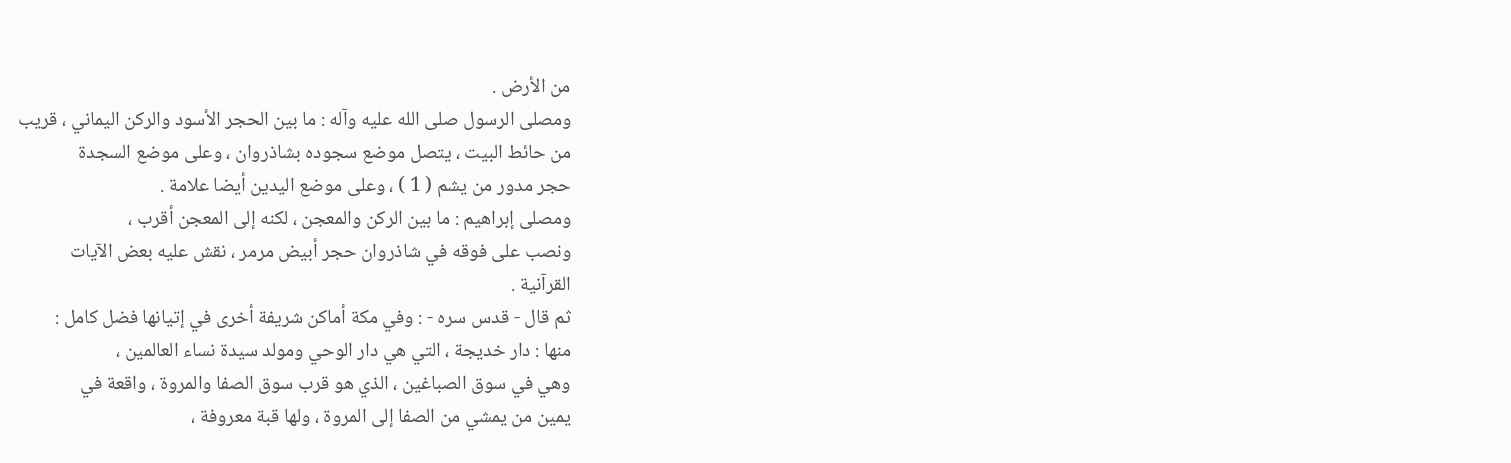من الأرض .
ومصلى الرسول صلى الله عليه وآله : ما بين الحجر الأسود والركن اليماني ، قريب
من حائط البيت ، يتصل موضع سجوده بشاذروان ، وعلى موضع السجدة
حجر مدور من يشم ( 1 ) ، وعلى موضع اليدين أيضا علامة .
ومصلى إبراهيم : ما بين الركن والمعجن ، لكنه إلى المعجن أقرب ،
ونصب على فوقه في شاذروان حجر أبيض مرمر ، نقش عليه بعض الآيات
القرآنية .
ثم قال - قدس سره - : وفي مكة أماكن شريفة أخرى في إتيانها فضل كامل :
منها : دار خديجة ، التي هي دار الوحي ومولد سيدة نساء العالمين ،
وهي في سوق الصباغين ، الذي هو قرب سوق الصفا والمروة ، واقعة في
يمين من يمشي من الصفا إلى المروة ، ولها قبة معروفة ،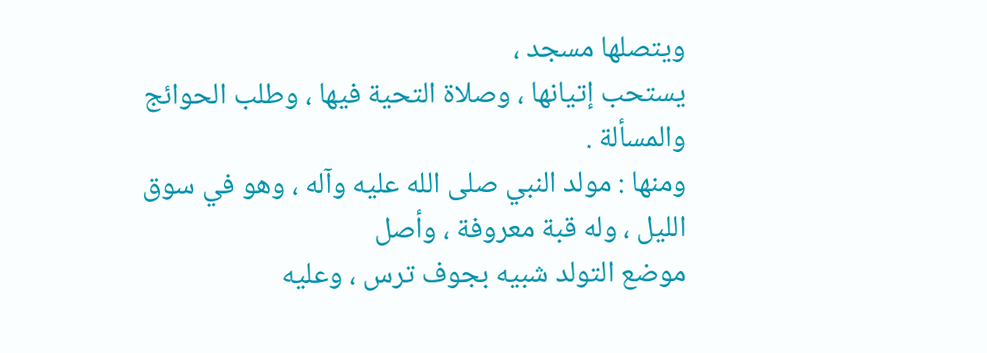ويتصلها مسجد ،
يستحب إتيانها ، وصلاة التحية فيها ، وطلب الحوائج والمسألة .
ومنها : مولد النبي صلى الله عليه وآله ، وهو في سوق الليل ، وله قبة معروفة ، وأصل
موضع التولد شبيه بجوف ترس ، وعليه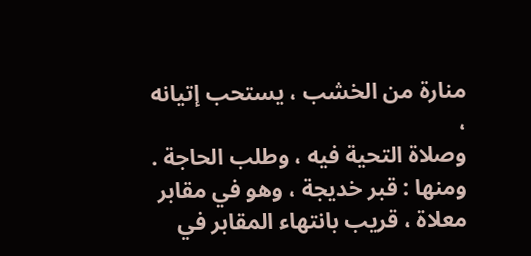منارة من الخشب ، يستحب إتيانه ،
وصلاة التحية فيه ، وطلب الحاجة .
ومنها : قبر خديجة ، وهو في مقابر معلاة ، قريب بانتهاء المقابر في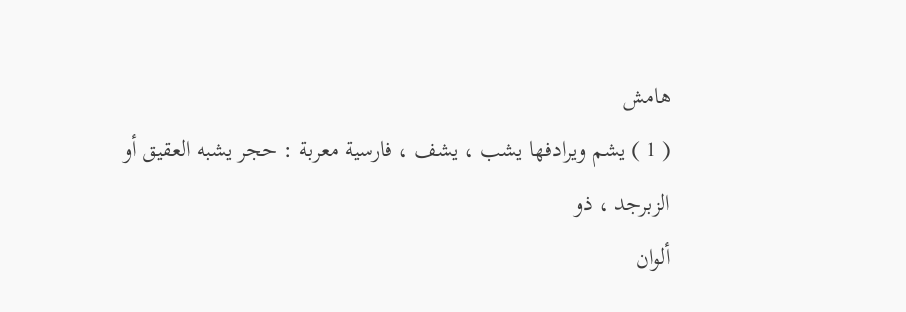هامش
( 1 ) يشم ويرادفها يشب ، يشف ، فارسية معربة : حجر يشبه العقيق أو الزبرجد ، ذو
ألوان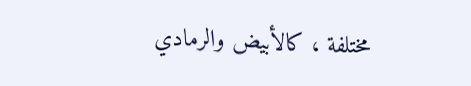مختلفة ، كالأبيض والرمادي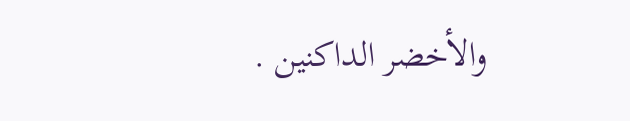والأخضر الداكنين .